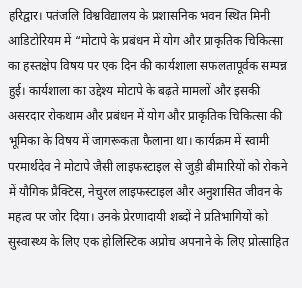हरिद्वार। पतंजलि विश्वविद्यालय के प्रशासनिक भवन स्थित मिनी आडिटोरियम में “मोटापे के प्रबंधन में योग और प्राकृतिक चिकित्सा का हस्तक्षेप विषय पर एक दिन की कार्यशाला सफलतापूर्वक सम्पन्न हुई। कार्यशाला का उद्देश्य मोटापे के बढ़ते मामलों और इसकी असरदार रोकथाम और प्रबंधन में योग और प्राकृतिक चिकित्सा की भूमिका के विषय में जागरूकता फैलाना था। कार्यक्रम में स्वामी परमार्थदेव ने मोटापे जैसी लाइफस्टाइल से जुड़ी बीमारियों को रोकने में यौगिक प्रैक्टिस, नेचुरल लाइफस्टाइल और अनुशासित जीवन के महत्व पर जोर दिया। उनके प्रेरणादायी शब्दों ने प्रतिभागियों को सुस्वास्थ्य के लिए एक होलिस्टिक अप्रोच अपनाने के लिए प्रोत्साहित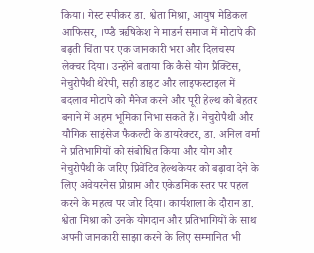किया। गेस्ट स्पीकर डा. श्वेता मिश्रा, आयुष मेडिकल आफिसर, ।प्प्डै ऋषिकेश ने माडर्न समाज में मोटापे की बढ़ती चिंता पर एक जानकारी भरा और दिलचस्प लेक्चर दिया। उन्होंने बताया कि कैसे योग प्रैक्टिस, नेचुरोपैथी थेरेपी, सही डाइट और लाइफस्टाइल में बदलाव मोटापे को मैनेज करने और पूरी हेल्थ को बेहतर बनाने में अहम भूमिका निभा सकते हैं। नेचुरोपैथी और यौगिक साइंसेज फैकल्टी के डायरेक्टर, डा. अनिल वर्मा ने प्रतिभागियों को संबोधित किया और योग और नेचुरोपैथी के जरिए प्रिवेंटिव हेल्थकेयर को बढ़ावा देने के लिए अवेयरनेस प्रोग्राम और एकेडमिक स्तर पर पहल करने के महत्व पर जोर दिया। कार्यशाला के दौरान डा. श्वेता मिश्रा को उनके योगदान और प्रतिभागियों के साथ अपनी जानकारी साझा करने के लिए सम्मानित भी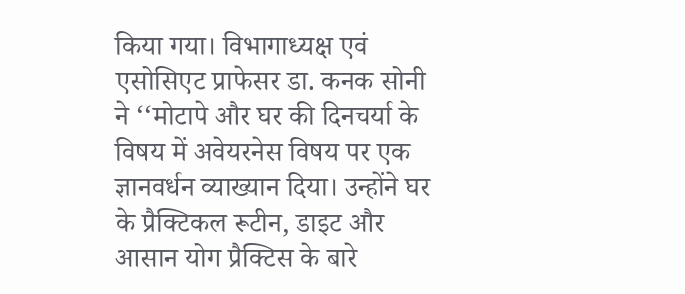किया गया। विभागाध्यक्ष एवं एसोसिएट प्राफेसर डा. कनक सोनी ने ‘‘मोटापे और घर की दिनचर्या के विषय में अवेयरनेस विषय पर एक ज्ञानवर्धन व्याख्यान दिया। उन्होंने घर के प्रैक्टिकल रूटीन, डाइट और आसान योग प्रैक्टिस के बारे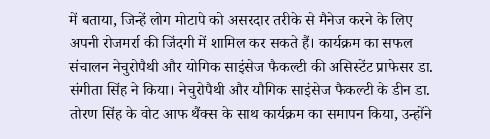में बताया, जिन्हें लोग मोटापे को असरदार तरीके से मैनेज करने के लिए अपनी रोजमर्रा की जिंदगी में शामिल कर सकते हैं। कार्यक्रम का सफल संचालन नेचुरोपैथी और योगिक साइंसेज फैकल्टी की असिस्टेंट प्राफेसर डा. संगीता सिंह ने किया। नेचुरोपैथी और यौगिक साइंसेज फैकल्टी के डीन डा. तोरण सिंह के वोट आफ थैंक्स के साथ कार्यक्रम का समापन किया, उन्होंने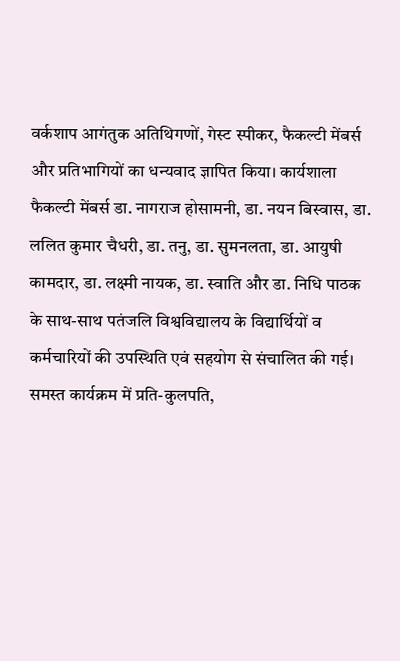वर्कशाप आगंतुक अतिथिगणों, गेस्ट स्पीकर, फैकल्टी मेंबर्स और प्रतिभागियों का धन्यवाद ज्ञापित किया। कार्यशाला फैकल्टी मेंबर्स डा. नागराज होसामनी, डा. नयन बिस्वास, डा. ललित कुमार चैधरी, डा. तनु, डा. सुमनलता, डा. आयुषी कामदार, डा. लक्ष्मी नायक, डा. स्वाति और डा. निधि पाठक के साथ-साथ पतंजलि विश्वविद्यालय के विद्यार्थियों व कर्मचारियों की उपस्थिति एवं सहयोग से संचालित की गई। समस्त कार्यक्रम में प्रति-कुलपति,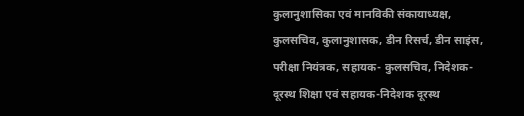कुलानुशासिका एवं मानविकी संकायाध्यक्ष, कुलसचिव, कुलानुशासक, डीन रिसर्च, डीन साइंस, परीक्षा नियंत्रक, सहायक- कुलसचिव, निदेशक-दूरस्थ शिक्षा एवं सहायक-निदेशक दूरस्थ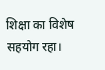शिक्षा का विशेष सहयोग रहा।